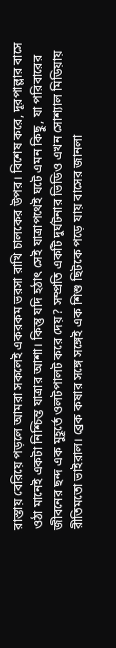রাস্তায় বেরিয়ে পড়লে আমরা সকলেই একরকম ভরসা রাখি চালকের উপর। বিশেষ করে, দূরপাল্লার বাসে ওঠা মানেই একটা নিশ্চিন্ত যাত্রার আশা। কিন্তু যদি হঠাৎ সেই যাত্রাপথেই ঘটে এমন কিছু, যা পরিবারের জীবনের ছন্দ এক মুহূর্তে ওলটপালট করে দেয়? সম্প্রতি একটি দুর্ঘটনার ভিডিও এখন সোশ্যাল মিডিয়ায় রীতিমতো ভাইরাল। ব্রেক কষার সঙ্গে সঙ্গেই এক শিশু ছিটকে পড়ে যায় বাসের জানলা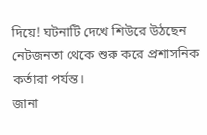দিয়ে! ঘটনাটি দেখে শিউরে উঠছেন নেটজনতা থেকে শুরু করে প্রশাসনিক কর্তারা পর্যন্ত।
জানা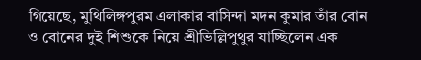গিয়েছে, মুথিলিঙ্গপুরম এলাকার বাসিন্দা মদন কুমার তাঁর বোন ও বোনের দুই শিশুকে নিয়ে শ্রীভিল্লিপুথুর যাচ্ছিলেন এক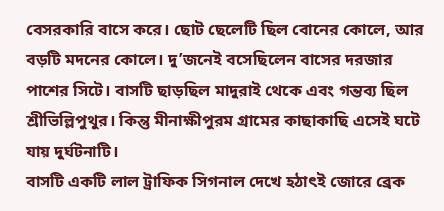বেসরকারি বাসে করে। ছোট ছেলেটি ছিল বোনের কোলে, আর বড়টি মদনের কোলে। দু’জনেই বসেছিলেন বাসের দরজার পাশের সিটে। বাসটি ছাড়ছিল মাদুরাই থেকে এবং গন্তব্য ছিল শ্রীভিল্লিপুথুর। কিন্তু মীনাক্ষীপুরম গ্রামের কাছাকাছি এসেই ঘটে যায় দুর্ঘটনাটি।
বাসটি একটি লাল ট্রাফিক সিগনাল দেখে হঠাৎই জোরে ব্রেক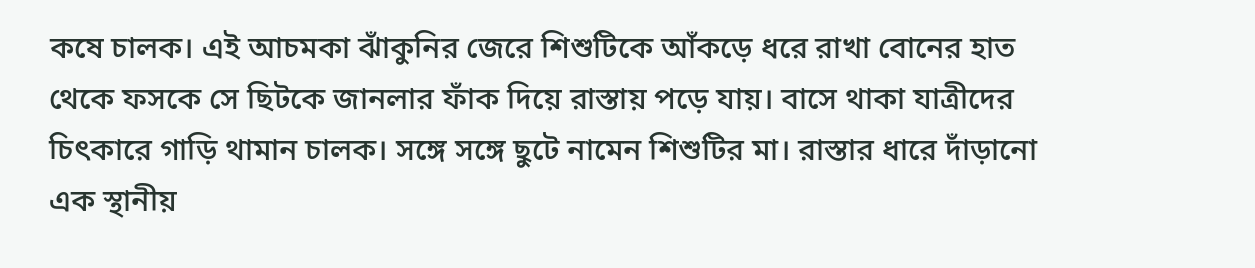কষে চালক। এই আচমকা ঝাঁকুনির জেরে শিশুটিকে আঁকড়ে ধরে রাখা বোনের হাত থেকে ফসকে সে ছিটকে জানলার ফাঁক দিয়ে রাস্তায় পড়ে যায়। বাসে থাকা যাত্রীদের চিৎকারে গাড়ি থামান চালক। সঙ্গে সঙ্গে ছুটে নামেন শিশুটির মা। রাস্তার ধারে দাঁড়ানো এক স্থানীয়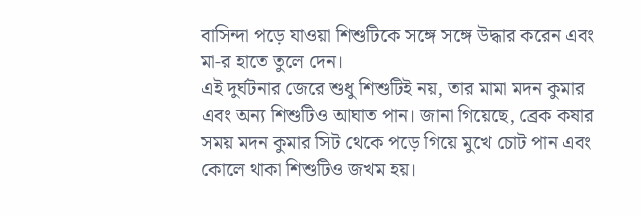বাসিন্দা পড়ে যাওয়া শিশুটিকে সঙ্গে সঙ্গে উদ্ধার করেন এবং মা-র হাতে তুলে দেন।
এই দুর্ঘটনার জেরে শুধু শিশুটিই নয়, তার মামা মদন কুমার এবং অন্য শিশুটিও আঘাত পান। জানা গিয়েছে, ব্রেক কষার সময় মদন কুমার সিট থেকে পড়ে গিয়ে মুখে চোট পান এবং কোলে থাকা শিশুটিও জখম হয়।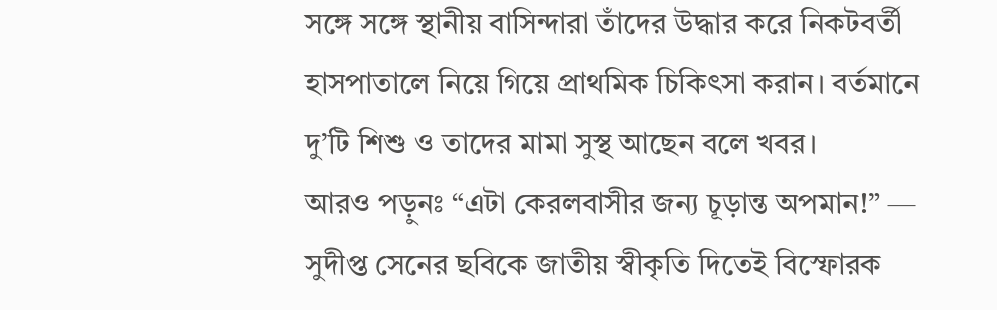সঙ্গে সঙ্গে স্থানীয় বাসিন্দারা তাঁদের উদ্ধার করে নিকটবর্তী হাসপাতালে নিয়ে গিয়ে প্রাথমিক চিকিৎসা করান। বর্তমানে দু’টি শিশু ও তাদের মামা সুস্থ আছেন বলে খবর।
আরও পড়ুনঃ “এটা কেরলবাসীর জন্য চূড়ান্ত অপমান!” — সুদীপ্ত সেনের ছবিকে জাতীয় স্বীকৃতি দিতেই বিস্ফোরক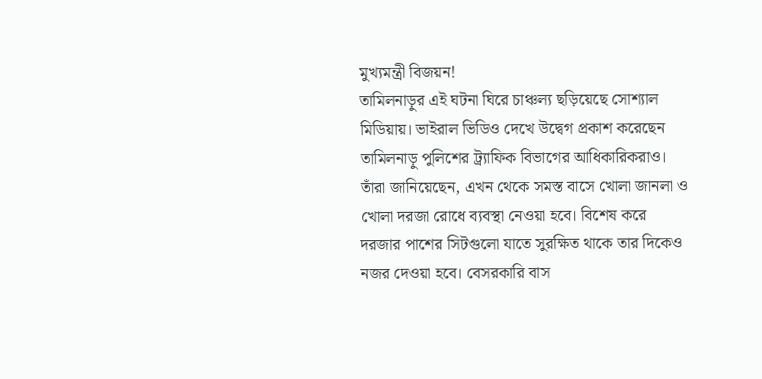মুখ্যমন্ত্রী বিজয়ন!
তামিলনাড়ুর এই ঘটনা ঘিরে চাঞ্চল্য ছড়িয়েছে সোশ্যাল মিডিয়ায়। ভাইরাল ভিডিও দেখে উদ্বেগ প্রকাশ করেছেন তামিলনাড়ু পুলিশের ট্র্যাফিক বিভাগের আধিকারিকরাও। তাঁরা জানিয়েছেন, এখন থেকে সমস্ত বাসে খোলা জানলা ও খোলা দরজা রোধে ব্যবস্থা নেওয়া হবে। বিশেষ করে দরজার পাশের সিটগুলো যাতে সুরক্ষিত থাকে তার দিকেও নজর দেওয়া হবে। বেসরকারি বাস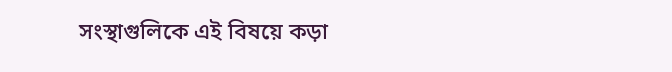সংস্থাগুলিকে এই বিষয়ে কড়া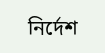নির্দেশ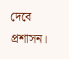দেবে প্রশাসন।